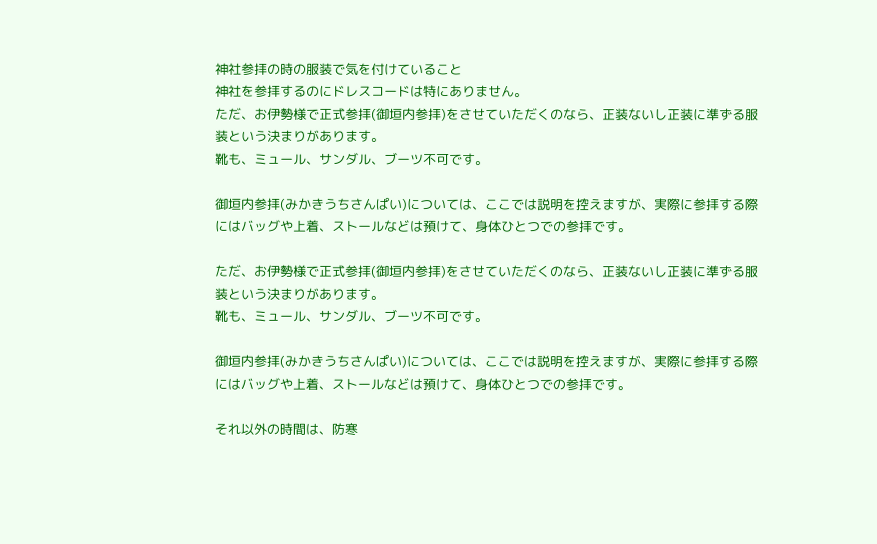神社参拝の時の服装で気を付けていること
神社を参拝するのにドレスコードは特にありません。
ただ、お伊勢様で正式参拝(御垣内参拝)をさせていただくのなら、正装ないし正装に準ずる服装という決まりがあります。
靴も、ミュール、サンダル、ブーツ不可です。

御垣内参拝(みかきうちさんぱい)については、ここでは説明を控えますが、実際に参拝する際にはバッグや上着、ストールなどは預けて、身体ひとつでの参拝です。

ただ、お伊勢様で正式参拝(御垣内参拝)をさせていただくのなら、正装ないし正装に準ずる服装という決まりがあります。
靴も、ミュール、サンダル、ブーツ不可です。

御垣内参拝(みかきうちさんぱい)については、ここでは説明を控えますが、実際に参拝する際にはバッグや上着、ストールなどは預けて、身体ひとつでの参拝です。

それ以外の時間は、防寒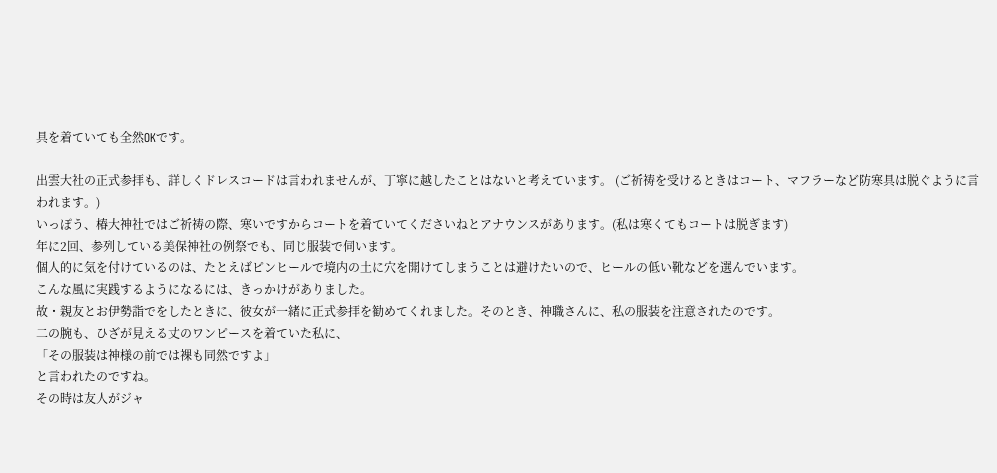具を着ていても全然OKです。

出雲大社の正式参拝も、詳しくドレスコードは言われませんが、丁寧に越したことはないと考えています。 (ご祈祷を受けるときはコート、マフラーなど防寒具は脱ぐように言われます。)
いっぽう、椿大神社ではご祈祷の際、寒いですからコートを着ていてくださいねとアナウンスがあります。(私は寒くてもコートは脱ぎます)
年に2回、参列している美保神社の例祭でも、同じ服装で伺います。
個人的に気を付けているのは、たとえばピンヒールで境内の土に穴を開けてしまうことは避けたいので、ヒールの低い靴などを選んでいます。
こんな風に実践するようになるには、きっかけがありました。
故・親友とお伊勢詣でをしたときに、彼女が一緒に正式参拝を勧めてくれました。そのとき、神職さんに、私の服装を注意されたのです。
二の腕も、ひざが見える丈のワンピースを着ていた私に、
「その服装は神様の前では裸も同然ですよ」
と言われたのですね。
その時は友人がジャ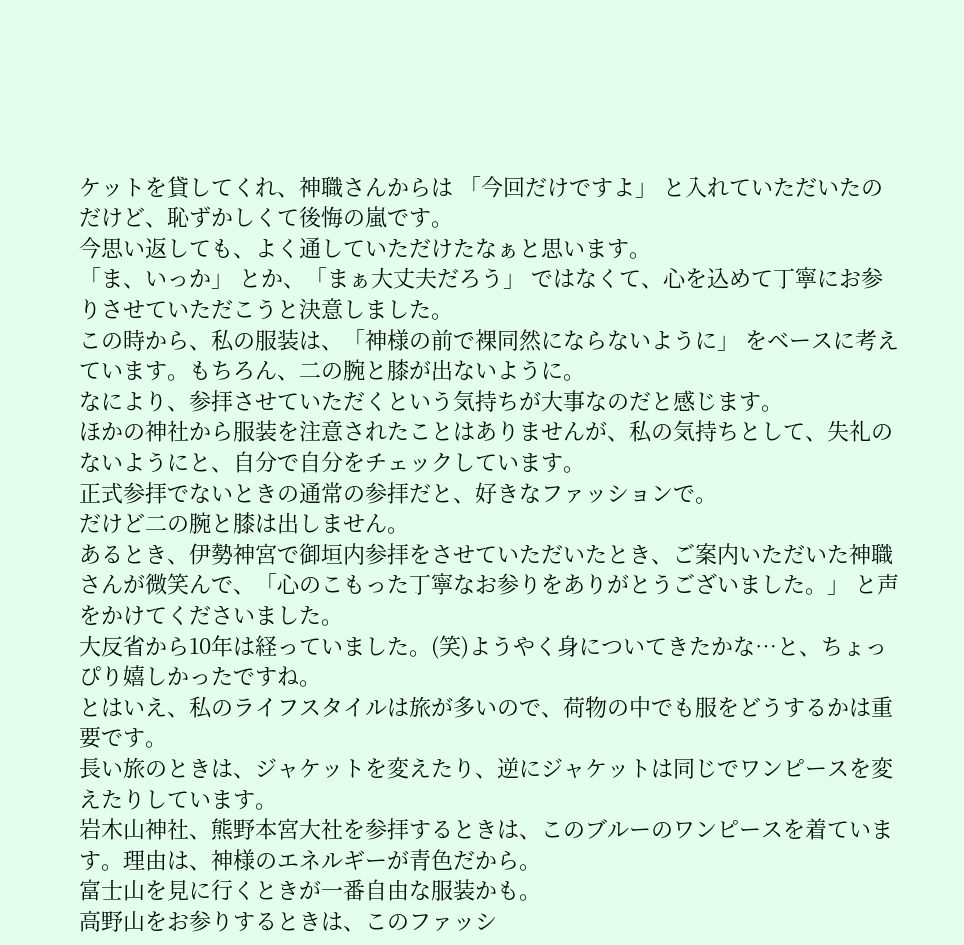ケットを貸してくれ、神職さんからは 「今回だけですよ」 と入れていただいたのだけど、恥ずかしくて後悔の嵐です。
今思い返しても、よく通していただけたなぁと思います。
「ま、いっか」 とか、「まぁ大丈夫だろう」 ではなくて、心を込めて丁寧にお参りさせていただこうと決意しました。
この時から、私の服装は、「神様の前で裸同然にならないように」 をベースに考えています。もちろん、二の腕と膝が出ないように。
なにより、参拝させていただくという気持ちが大事なのだと感じます。
ほかの神社から服装を注意されたことはありませんが、私の気持ちとして、失礼のないようにと、自分で自分をチェックしています。
正式参拝でないときの通常の参拝だと、好きなファッションで。
だけど二の腕と膝は出しません。
あるとき、伊勢神宮で御垣内参拝をさせていただいたとき、ご案内いただいた神職さんが微笑んで、「心のこもった丁寧なお参りをありがとうございました。」 と声をかけてくださいました。
大反省から10年は経っていました。(笑)ようやく身についてきたかな…と、ちょっぴり嬉しかったですね。
とはいえ、私のライフスタイルは旅が多いので、荷物の中でも服をどうするかは重要です。
長い旅のときは、ジャケットを変えたり、逆にジャケットは同じでワンピースを変えたりしています。
岩木山神社、熊野本宮大社を参拝するときは、このブルーのワンピースを着ています。理由は、神様のエネルギーが青色だから。
富士山を見に行くときが一番自由な服装かも。
高野山をお参りするときは、このファッシ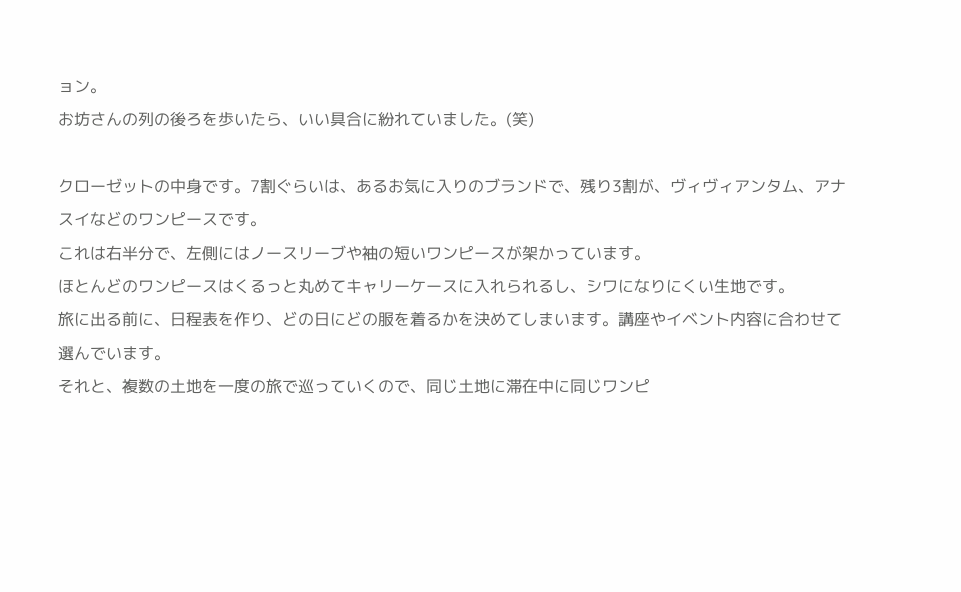ョン。
お坊さんの列の後ろを歩いたら、いい具合に紛れていました。(笑)

クローゼットの中身です。7割ぐらいは、あるお気に入りのブランドで、残り3割が、ヴィヴィアンタム、アナスイなどのワンピースです。
これは右半分で、左側にはノースリーブや袖の短いワンピースが架かっています。
ほとんどのワンピースはくるっと丸めてキャリーケースに入れられるし、シワになりにくい生地です。
旅に出る前に、日程表を作り、どの日にどの服を着るかを決めてしまいます。講座やイベント内容に合わせて選んでいます。
それと、複数の土地を一度の旅で巡っていくので、同じ土地に滞在中に同じワンピ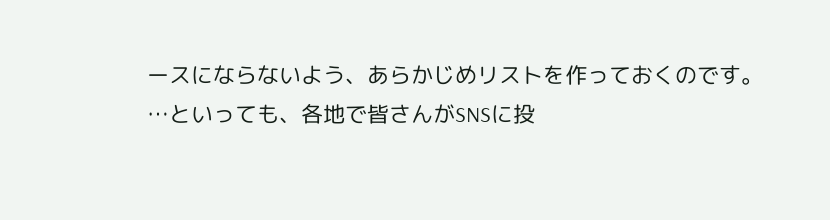ースにならないよう、あらかじめリストを作っておくのです。
…といっても、各地で皆さんがSNSに投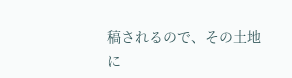稿されるので、その土地に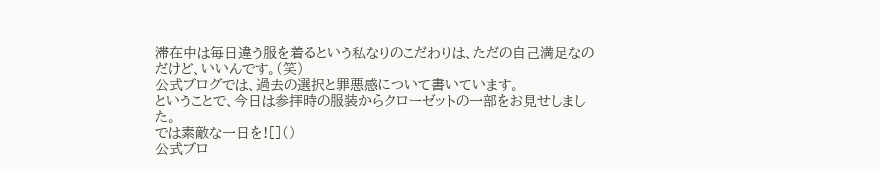滞在中は毎日違う服を着るという私なりのこだわりは、ただの自己満足なのだけど、いいんです。(笑)
公式ブログでは、過去の選択と罪悪感について書いています。
ということで、今日は参拝時の服装からクローゼットの一部をお見せしました。
では素敵な一日を![]()
公式ブロ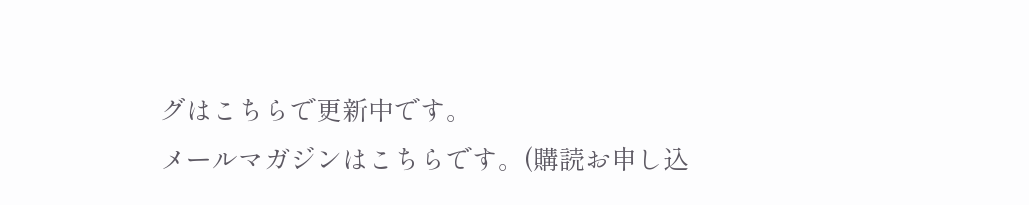グはこちらで更新中です。
メールマガジンはこちらです。(購読お申し込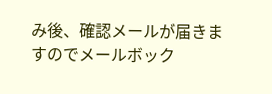み後、確認メールが届きますのでメールボック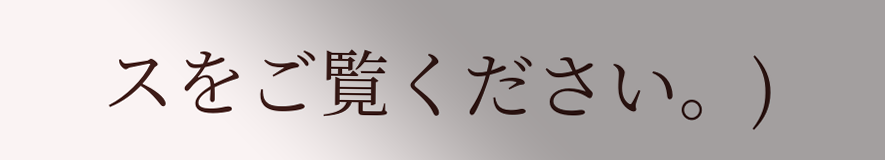スをご覧ください。)